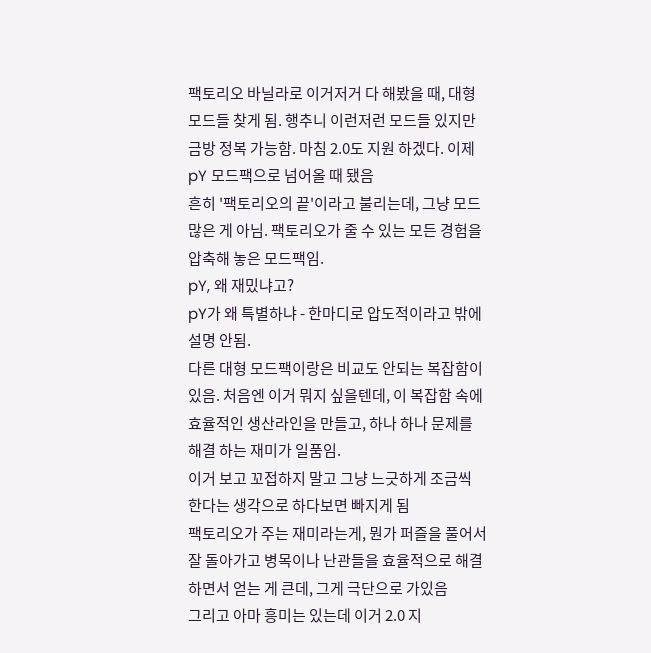팩토리오 바닐라로 이거저거 다 해봤을 때, 대형 모드들 찾게 됨. 행추니 이런저런 모드들 있지만 금방 정복 가능함. 마침 2.0도 지원 하겠다. 이제 pY 모드팩으로 넘어올 때 됐음
흔히 '팩토리오의 끝'이라고 불리는데, 그냥 모드 많은 게 아님. 팩토리오가 줄 수 있는 모든 경험을 압축해 놓은 모드팩임.
pY, 왜 재밌냐고?
pY가 왜 특별하냐 - 한마디로 압도적이라고 밖에 설명 안됨.
다른 대형 모드팩이랑은 비교도 안되는 복잡함이 있음. 처음엔 이거 뭐지 싶을텐데, 이 복잡함 속에 효율적인 생산라인을 만들고, 하나 하나 문제를 해결 하는 재미가 일품임.
이거 보고 꼬접하지 말고 그냥 느긋하게 조금씩 한다는 생각으로 하다보면 빠지게 됨
팩토리오가 주는 재미라는게, 뭔가 퍼즐을 풀어서 잘 돌아가고 병목이나 난관들을 효율적으로 해결하면서 얻는 게 큰데, 그게 극단으로 가있음
그리고 아마 흥미는 있는데 이거 2.0 지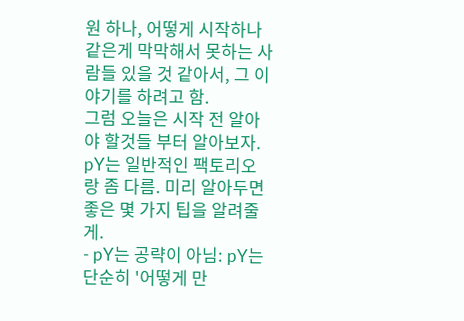원 하나, 어떻게 시작하나 같은게 막막해서 못하는 사람들 있을 것 같아서, 그 이야기를 하려고 함.
그럼 오늘은 시작 전 알아야 할것들 부터 알아보자.
pY는 일반적인 팩토리오랑 좀 다름. 미리 알아두면 좋은 몇 가지 팁을 알려줄게.
- pY는 공략이 아님: pY는 단순히 '어떻게 만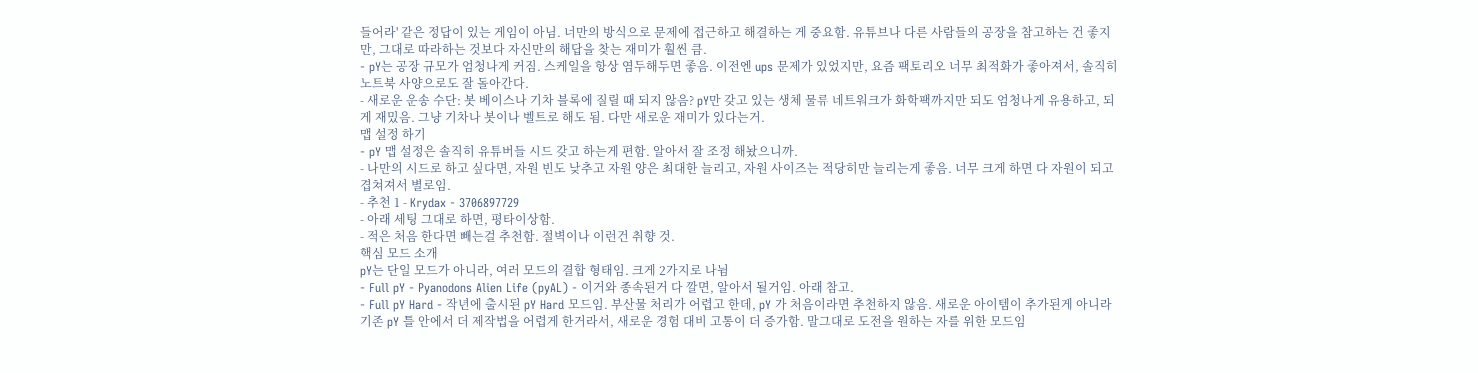들어라' 같은 정답이 있는 게임이 아님. 너만의 방식으로 문제에 접근하고 해결하는 게 중요함. 유튜브나 다른 사람들의 공장을 참고하는 건 좋지만, 그대로 따라하는 것보다 자신만의 해답을 찾는 재미가 훨씬 큼.
- pY는 공장 규모가 엄청나게 커짐. 스케일을 항상 염두해두면 좋음. 이전엔 ups 문제가 있었지만, 요즘 팩토리오 너무 최적화가 좋아져서, 솔직히 노트북 사양으로도 잘 돌아간다.
- 새로운 운송 수단: 봇 베이스나 기차 블록에 질릴 때 되지 않음? pY만 갖고 있는 생체 물류 네트워크가 화학팩까지만 되도 엄청나게 유용하고, 되게 재밌음. 그냥 기차나 봇이나 벨트로 해도 됨. 다만 새로운 재미가 있다는거.
맵 설정 하기
- pY 맵 설정은 솔직히 유튜버들 시드 갖고 하는게 편함. 알아서 잘 조정 해놨으니까.
- 나만의 시드로 하고 싶다면, 자원 빈도 낮추고 자원 양은 최대한 늘리고, 자원 사이즈는 적당히만 늘리는게 좋음. 너무 크게 하면 다 자원이 되고 겹쳐져서 별로임.
- 추천 1 - Krydax - 3706897729
- 아래 세팅 그대로 하면, 평타이상함.
- 적은 처음 한다면 빼는걸 추천함. 절벽이나 이런건 취향 것.
핵심 모드 소개
pY는 단일 모드가 아니라, 여러 모드의 결합 형태임. 크게 2가지로 나뉨
- Full pY - Pyanodons Alien Life (pyAL) - 이거와 종속된거 다 깔면, 알아서 될거임. 아래 참고.
- Full pY Hard - 작년에 출시된 pY Hard 모드임. 부산물 처리가 어렵고 한데, pY 가 처음이라면 추천하지 않음. 새로운 아이템이 추가된게 아니라 기존 pY 틀 안에서 더 제작법을 어렵게 한거라서, 새로운 경험 대비 고통이 더 증가함. 말그대로 도전을 원하는 자를 위한 모드임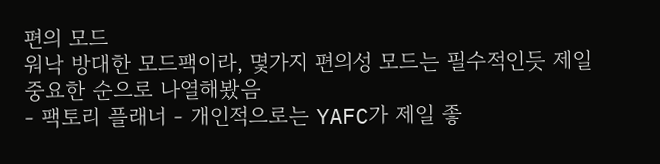편의 모드
워낙 방대한 모드팩이라, 몇가지 편의성 모드는 필수적인듯 제일 중요한 순으로 나열해봤음
- 팩토리 플래너 - 개인적으로는 YAFC가 제일 좋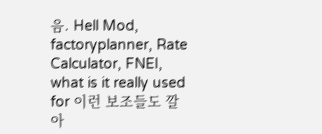음. Hell Mod, factoryplanner, Rate Calculator, FNEI, what is it really used for 이런 보조들도 깔아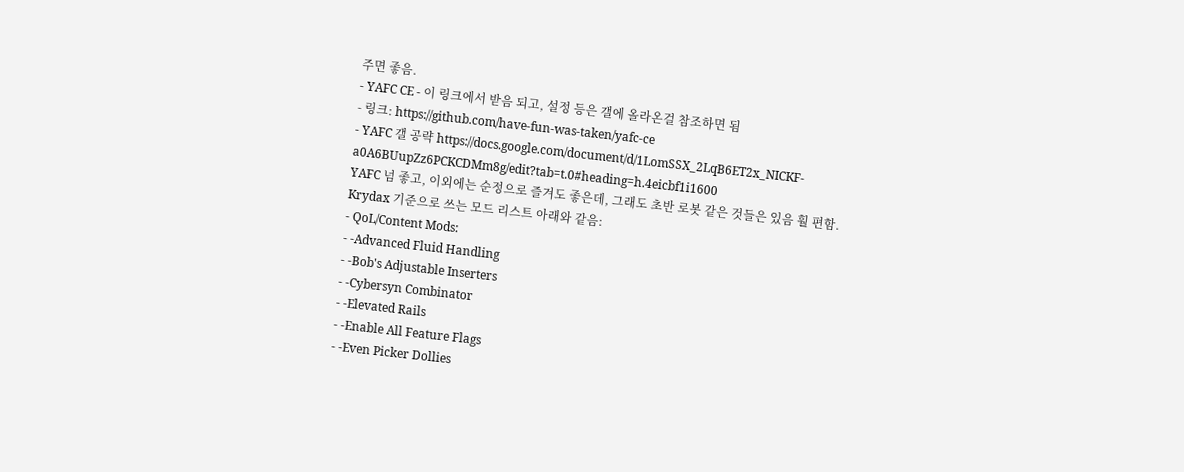주면 좋음.
- YAFC CE - 이 링크에서 받음 되고, 설정 등은 갤에 올라온걸 참조하면 됨
- 링크: https://github.com/have-fun-was-taken/yafc-ce
- YAFC 갤 공략 https://docs.google.com/document/d/1LomSSX_2LqB6ET2x_NICKF-a0A6BUupZz6PCKCDMm8g/edit?tab=t.0#heading=h.4eicbf1i1600
YAFC 넘 좋고, 이외에는 순정으로 즐겨도 좋은데, 그래도 초반 로봇 같은 것들은 있음 훨 편함.
Krydax 기준으로 쓰는 모드 리스트 아래와 같음:
- QoL/Content Mods:
- -Advanced Fluid Handling
- -Bob's Adjustable Inserters
- -Cybersyn Combinator
- -Elevated Rails
- -Enable All Feature Flags
- -Even Picker Dollies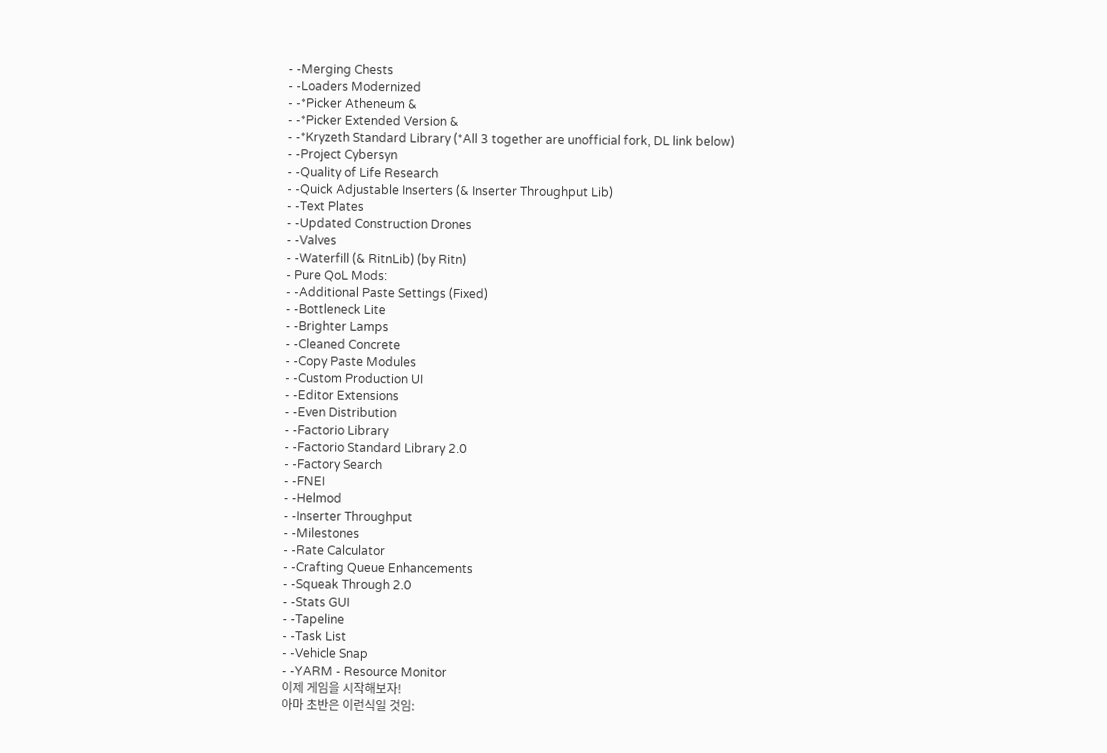- -Merging Chests
- -Loaders Modernized
- -*Picker Atheneum &
- -*Picker Extended Version &
- -*Kryzeth Standard Library (*All 3 together are unofficial fork, DL link below)
- -Project Cybersyn
- -Quality of Life Research
- -Quick Adjustable Inserters (& Inserter Throughput Lib)
- -Text Plates
- -Updated Construction Drones
- -Valves
- -Waterfill (& RitnLib) (by Ritn)
- Pure QoL Mods:
- -Additional Paste Settings (Fixed)
- -Bottleneck Lite
- -Brighter Lamps
- -Cleaned Concrete
- -Copy Paste Modules
- -Custom Production UI
- -Editor Extensions
- -Even Distribution
- -Factorio Library
- -Factorio Standard Library 2.0
- -Factory Search
- -FNEI
- -Helmod
- -Inserter Throughput
- -Milestones
- -Rate Calculator
- -Crafting Queue Enhancements
- -Squeak Through 2.0
- -Stats GUI
- -Tapeline
- -Task List
- -Vehicle Snap
- -YARM - Resource Monitor
이제 게임을 시작해보자!
아마 초반은 이런식일 것임: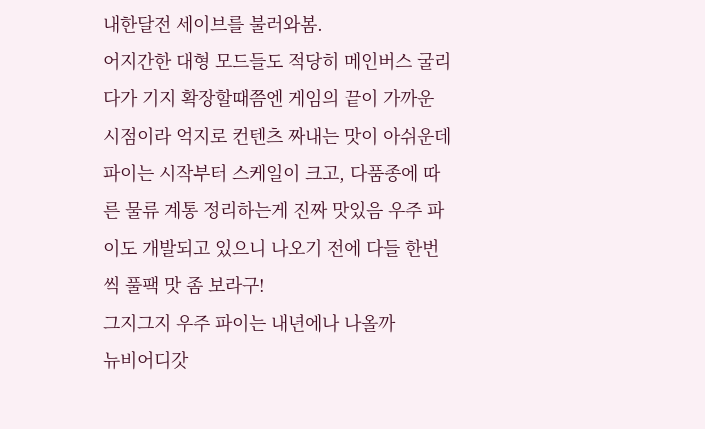내한달전 세이브를 불러와봄.
어지간한 대형 모드들도 적당히 메인버스 굴리다가 기지 확장할때쯤엔 게임의 끝이 가까운 시점이라 억지로 컨텐츠 짜내는 맛이 아쉬운데 파이는 시작부터 스케일이 크고, 다품종에 따른 물류 계통 정리하는게 진짜 맛있음 우주 파이도 개발되고 있으니 나오기 전에 다들 한번씩 풀팩 맛 좀 보라구!
그지그지 우주 파이는 내년에나 나올까
뉴비어디갓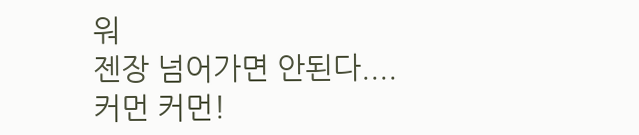워
젠장 넘어가면 안된다....
커먼 커먼!